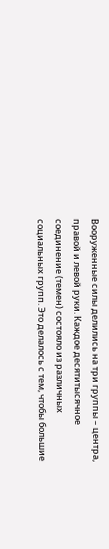Вооруженные силы делились на три группы – центра, правой и левой руки. Каждое десятитысячное соединение (темен) состояло из различных социальных групп. Это делалось с тем, чтобы большие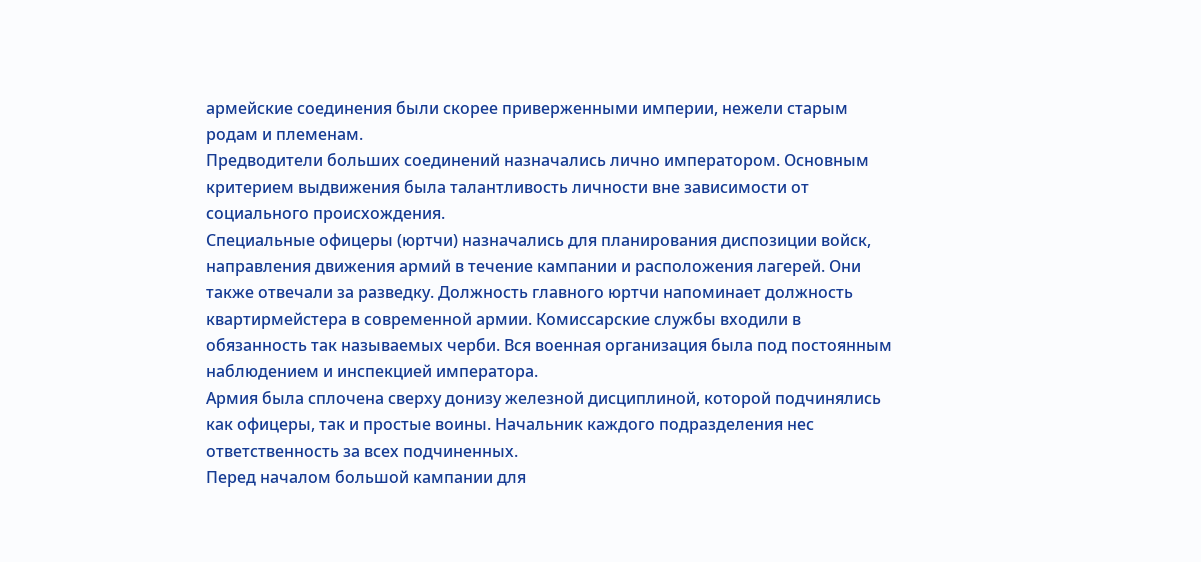армейские соединения были скорее приверженными империи, нежели старым родам и племенам.
Предводители больших соединений назначались лично императором. Основным критерием выдвижения была талантливость личности вне зависимости от социального происхождения.
Специальные офицеры (юртчи) назначались для планирования диспозиции войск, направления движения армий в течение кампании и расположения лагерей. Они также отвечали за разведку. Должность главного юртчи напоминает должность квартирмейстера в современной армии. Комиссарские службы входили в обязанность так называемых черби. Вся военная организация была под постоянным наблюдением и инспекцией императора.
Армия была сплочена сверху донизу железной дисциплиной, которой подчинялись как офицеры, так и простые воины. Начальник каждого подразделения нес ответственность за всех подчиненных.
Перед началом большой кампании для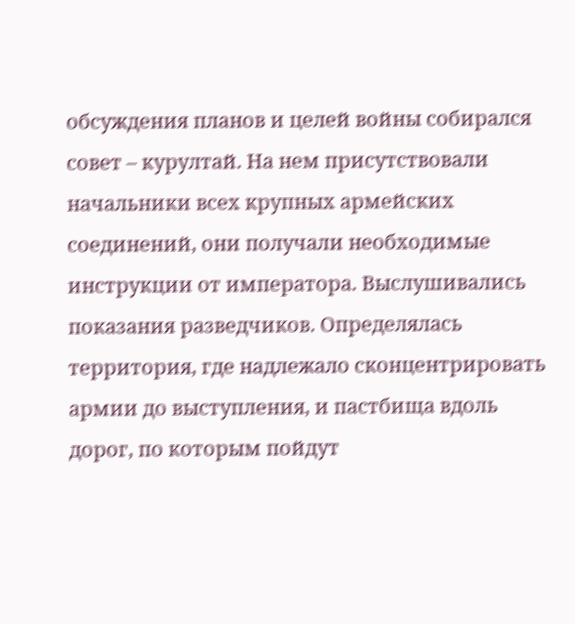обсуждения планов и целей войны собирался совет – курултай. На нем присутствовали начальники всех крупных армейских соединений, они получали необходимые инструкции от императора. Выслушивались показания разведчиков. Определялась территория, где надлежало сконцентрировать армии до выступления, и пастбища вдоль дорог, по которым пойдут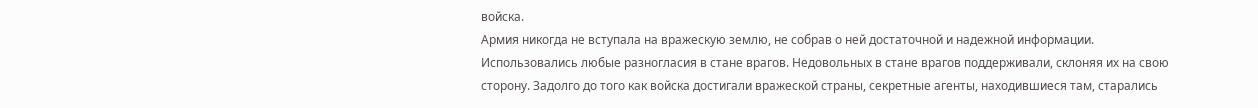войска.
Армия никогда не вступала на вражескую землю, не собрав о ней достаточной и надежной информации. Использовались любые разногласия в стане врагов. Недовольных в стане врагов поддерживали, склоняя их на свою сторону. Задолго до того как войска достигали вражеской страны, секретные агенты, находившиеся там, старались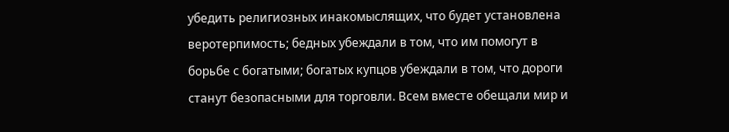убедить религиозных инакомыслящих, что будет установлена веротерпимость; бедных убеждали в том, что им помогут в борьбе с богатыми; богатых купцов убеждали в том, что дороги станут безопасными для торговли. Всем вместе обещали мир и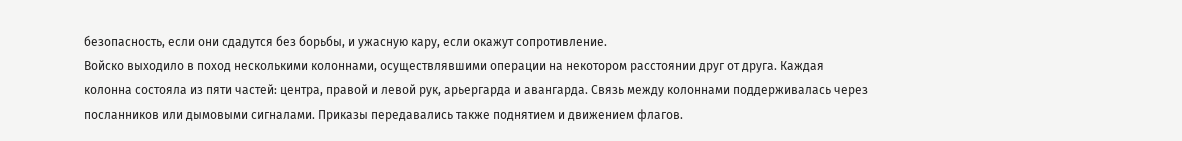безопасность, если они сдадутся без борьбы, и ужасную кару, если окажут сопротивление.
Войско выходило в поход несколькими колоннами, осуществлявшими операции на некотором расстоянии друг от друга. Каждая колонна состояла из пяти частей: центра, правой и левой рук, арьергарда и авангарда. Связь между колоннами поддерживалась через посланников или дымовыми сигналами. Приказы передавались также поднятием и движением флагов.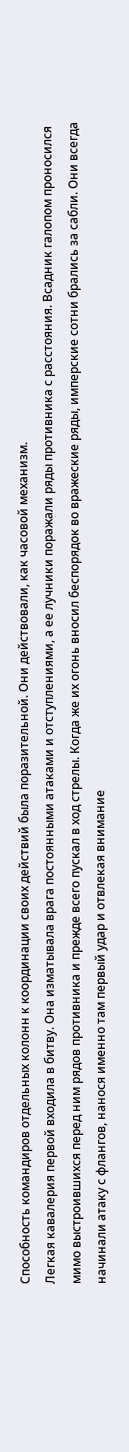Способность командиров отдельных колонн к координации своих действий была поразительной. Они действовали, как часовой механизм.
Легкая кавалерия первой входила в битву. Она изматывала врага постоянными атаками и отступлениями, а ее лучники поражали ряды противника с расстояния. Всадник галопом проносился мимо выстроившихся перед ним рядов противника и прежде всего пускал в ход стрелы. Когда же их огонь вносил беспорядок во вражеские ряды, имперские сотни брались за сабли. Они всегда начинали атаку с флангов, нанося именно там первый удар и отвлекая внимание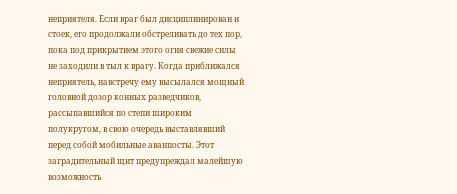неприятеля. Если враг был дисциплинирован и стоек, его продолжали обстреливать до тех пор, пока под прикрытием этого огня свежие силы не заходили в тыл к врагу. Когда приближался неприятель, навстречу ему высылался мощный головной дозор конных разведчиков, рассыпавшийся по степи широким полукругом, в свою очередь выставлявший перед собой мобильные аванпосты. Этот заградительный щит предупреждал малейшую возможность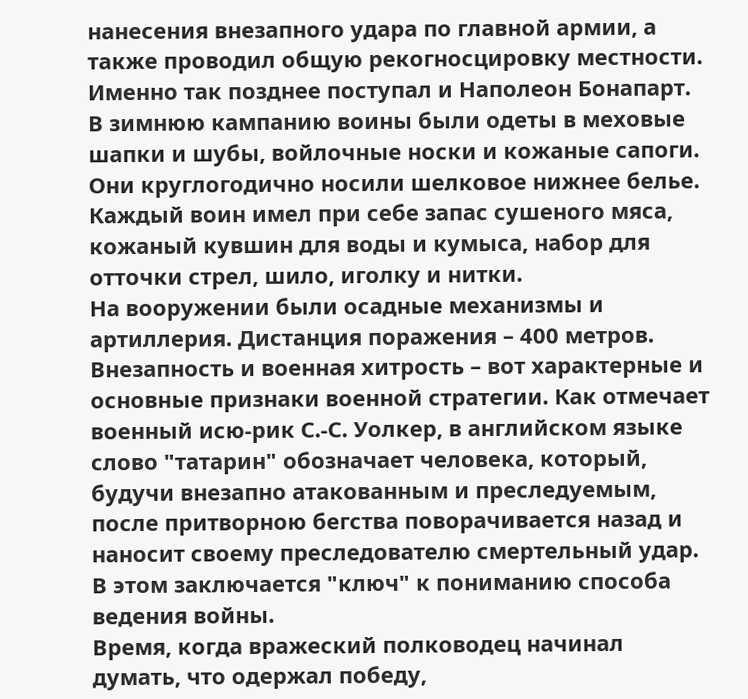нанесения внезапного удара по главной армии, а также проводил общую рекогносцировку местности. Именно так позднее поступал и Наполеон Бонапарт.
В зимнюю кампанию воины были одеты в меховые шапки и шубы, войлочные носки и кожаные сапоги. Они круглогодично носили шелковое нижнее белье. Каждый воин имел при себе запас сушеного мяса, кожаный кувшин для воды и кумыса, набор для отточки стрел, шило, иголку и нитки.
На вооружении были осадные механизмы и артиллерия. Дистанция поражения – 400 метров.
Внезапность и военная хитрость – вот характерные и основные признаки военной стратегии. Как отмечает военный исю-рик С.-С. Уолкер, в английском языке слово "татарин" обозначает человека, который, будучи внезапно атакованным и преследуемым, после притворною бегства поворачивается назад и наносит своему преследователю смертельный удар. В этом заключается "ключ" к пониманию способа ведения войны.
Время, когда вражеский полководец начинал думать, что одержал победу,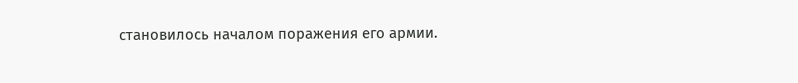становилось началом поражения его армии.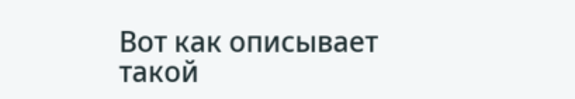Вот как описывает такой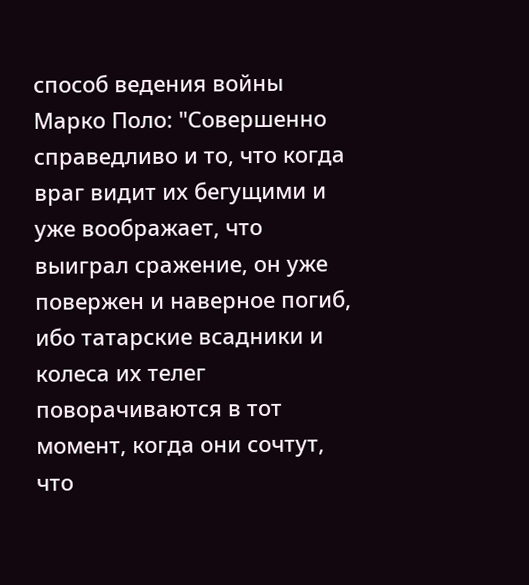способ ведения войны Марко Поло: "Совершенно справедливо и то, что когда враг видит их бегущими и уже воображает, что выиграл сражение, он уже повержен и наверное погиб, ибо татарские всадники и колеса их телег поворачиваются в тот момент, когда они сочтут, что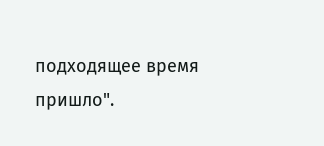подходящее время пришло".